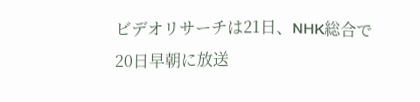ビデオリサーチは21日、NHK総合で20日早朝に放送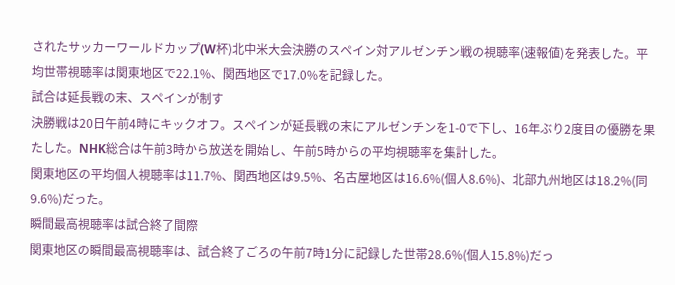されたサッカーワールドカップ(W杯)北中米大会決勝のスペイン対アルゼンチン戦の視聴率(速報値)を発表した。平均世帯視聴率は関東地区で22.1%、関西地区で17.0%を記録した。
試合は延長戦の末、スペインが制す
決勝戦は20日午前4時にキックオフ。スペインが延長戦の末にアルゼンチンを1-0で下し、16年ぶり2度目の優勝を果たした。NHK総合は午前3時から放送を開始し、午前5時からの平均視聴率を集計した。
関東地区の平均個人視聴率は11.7%、関西地区は9.5%、名古屋地区は16.6%(個人8.6%)、北部九州地区は18.2%(同9.6%)だった。
瞬間最高視聴率は試合終了間際
関東地区の瞬間最高視聴率は、試合終了ごろの午前7時1分に記録した世帯28.6%(個人15.8%)だっ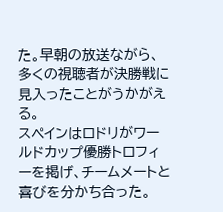た。早朝の放送ながら、多くの視聴者が決勝戦に見入ったことがうかがえる。
スペインはロドリがワールドカップ優勝トロフィーを掲げ、チームメートと喜びを分かち合った。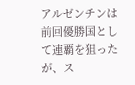アルゼンチンは前回優勝国として連覇を狙ったが、ス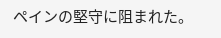ペインの堅守に阻まれた。